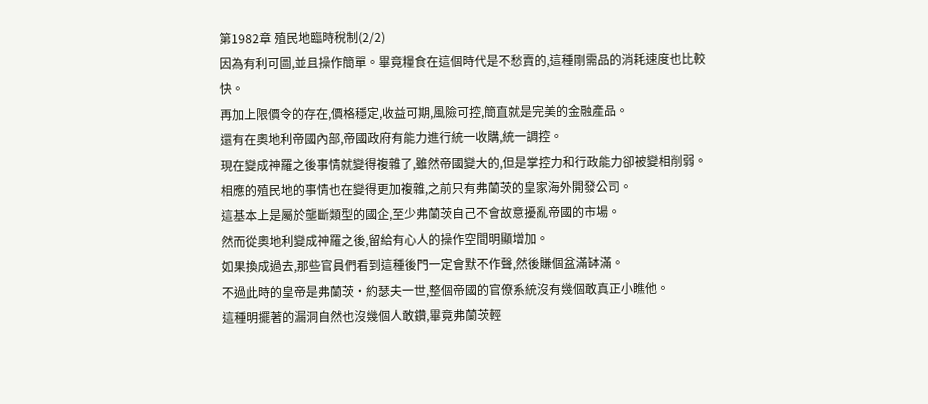第1982章 殖民地臨時稅制(2/2)
因為有利可圖,並且操作簡單。畢竟糧食在這個時代是不愁賣的,這種剛需品的消耗速度也比較快。
再加上限價令的存在,價格穩定,收益可期,風險可控,簡直就是完美的金融產品。
還有在奧地利帝國內部,帝國政府有能力進行統一收購,統一調控。
現在變成神羅之後事情就變得複雜了,雖然帝國變大的,但是掌控力和行政能力卻被變相削弱。
相應的殖民地的事情也在變得更加複雜,之前只有弗蘭茨的皇家海外開發公司。
這基本上是屬於壟斷類型的國企,至少弗蘭茨自己不會故意擾亂帝國的市場。
然而從奧地利變成神羅之後,留給有心人的操作空間明顯增加。
如果換成過去,那些官員們看到這種後門一定會默不作聲,然後賺個盆滿缽滿。
不過此時的皇帝是弗蘭茨·約瑟夫一世,整個帝國的官僚系統沒有幾個敢真正小瞧他。
這種明擺著的漏洞自然也沒幾個人敢鑽,畢竟弗蘭茨輕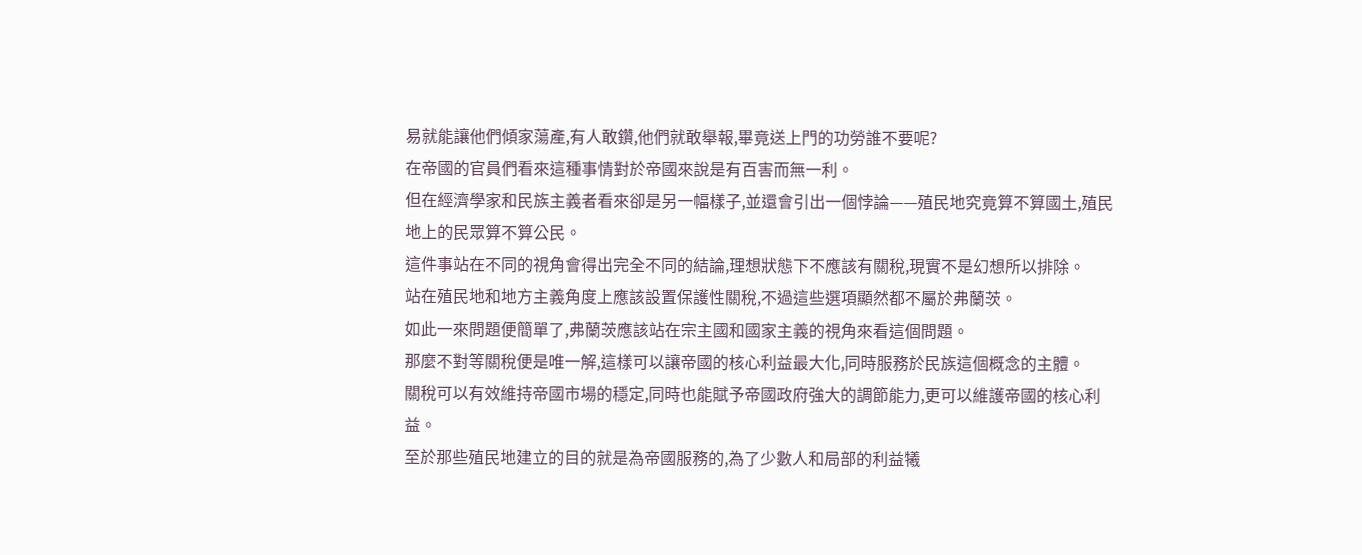易就能讓他們傾家蕩產,有人敢鑽,他們就敢舉報,畢竟送上門的功勞誰不要呢?
在帝國的官員們看來這種事情對於帝國來說是有百害而無一利。
但在經濟學家和民族主義者看來卻是另一幅樣子,並還會引出一個悖論——殖民地究竟算不算國土,殖民地上的民眾算不算公民。
這件事站在不同的視角會得出完全不同的結論,理想狀態下不應該有關稅,現實不是幻想所以排除。
站在殖民地和地方主義角度上應該設置保護性關稅,不過這些選項顯然都不屬於弗蘭茨。
如此一來問題便簡單了,弗蘭茨應該站在宗主國和國家主義的視角來看這個問題。
那麼不對等關稅便是唯一解,這樣可以讓帝國的核心利益最大化,同時服務於民族這個概念的主體。
關稅可以有效維持帝國市場的穩定,同時也能賦予帝國政府強大的調節能力,更可以維護帝國的核心利益。
至於那些殖民地建立的目的就是為帝國服務的,為了少數人和局部的利益犧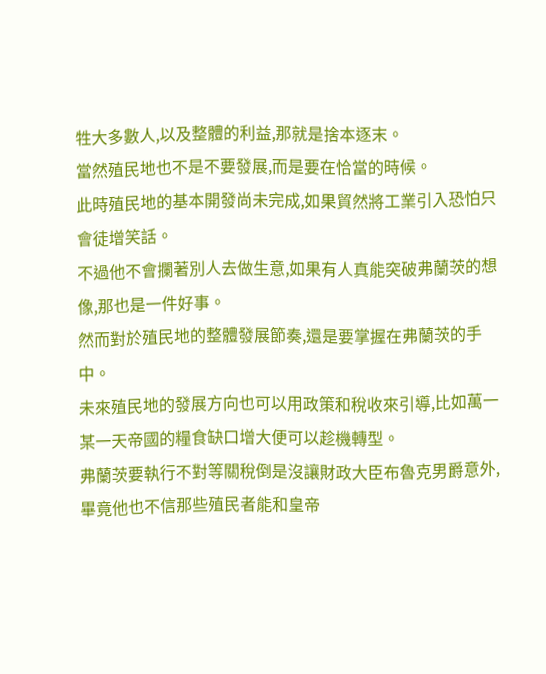牲大多數人,以及整體的利益,那就是捨本逐末。
當然殖民地也不是不要發展,而是要在恰當的時候。
此時殖民地的基本開發尚未完成,如果貿然將工業引入恐怕只會徒增笑話。
不過他不會攔著別人去做生意,如果有人真能突破弗蘭茨的想像,那也是一件好事。
然而對於殖民地的整體發展節奏,還是要掌握在弗蘭茨的手中。
未來殖民地的發展方向也可以用政策和稅收來引導,比如萬一某一天帝國的糧食缺口增大便可以趁機轉型。
弗蘭茨要執行不對等關稅倒是沒讓財政大臣布魯克男爵意外,畢竟他也不信那些殖民者能和皇帝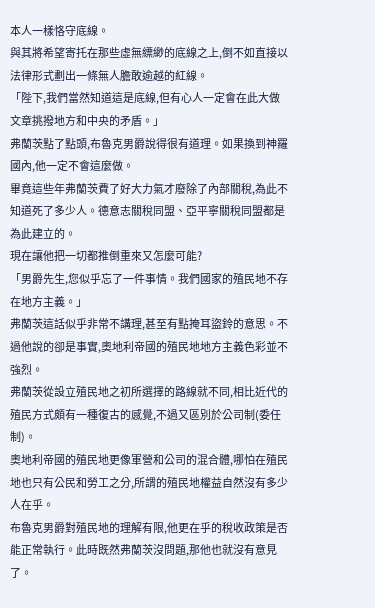本人一樣恪守底線。
與其將希望寄托在那些虛無縹緲的底線之上,倒不如直接以法律形式劃出一條無人膽敢逾越的紅線。
「陛下,我們當然知道這是底線,但有心人一定會在此大做文章挑撥地方和中央的矛盾。」
弗蘭茨點了點頭,布魯克男爵說得很有道理。如果換到神羅國內,他一定不會這麼做。
畢竟這些年弗蘭茨費了好大力氣才廢除了內部關稅,為此不知道死了多少人。德意志關稅同盟、亞平寧關稅同盟都是為此建立的。
現在讓他把一切都推倒重來又怎麼可能?
「男爵先生,您似乎忘了一件事情。我們國家的殖民地不存在地方主義。」
弗蘭茨這話似乎非常不講理,甚至有點掩耳盜鈴的意思。不過他說的卻是事實,奧地利帝國的殖民地地方主義色彩並不強烈。
弗蘭茨從設立殖民地之初所選擇的路線就不同,相比近代的殖民方式頗有一種復古的感覺,不過又區別於公司制(委任制)。
奧地利帝國的殖民地更像軍營和公司的混合體,哪怕在殖民地也只有公民和勞工之分,所謂的殖民地權益自然沒有多少人在乎。
布魯克男爵對殖民地的理解有限,他更在乎的稅收政策是否能正常執行。此時既然弗蘭茨沒問題,那他也就沒有意見了。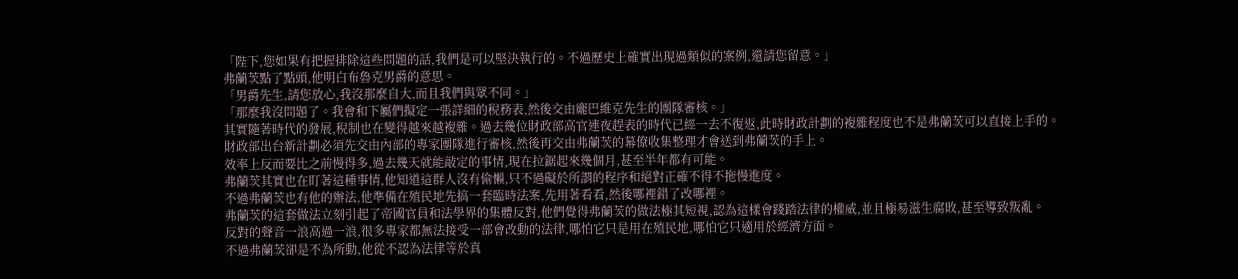「陛下,您如果有把握排除這些問題的話,我們是可以堅決執行的。不過歷史上確實出現過類似的案例,還請您留意。」
弗蘭茨點了點頭,他明白布魯克男爵的意思。
「男爵先生,請您放心,我沒那麼自大,而且我們與眾不同。」
「那麼我沒問題了。我會和下屬們擬定一張詳細的稅務表,然後交由龐巴維克先生的團隊審核。」
其實隨著時代的發展,稅制也在變得越來越複雜。過去幾位財政部高官連夜趕表的時代已經一去不復返,此時財政計劃的複雜程度也不是弗蘭茨可以直接上手的。
財政部出台新計劃必須先交由內部的專家團隊進行審核,然後再交由弗蘭茨的幕僚收集整理才會送到弗蘭茨的手上。
效率上反而要比之前慢得多,過去幾天就能敲定的事情,現在拉鋸起來幾個月,甚至半年都有可能。
弗蘭茨其實也在盯著這種事情,他知道這群人沒有偷懶,只不過礙於所謂的程序和絕對正確不得不拖慢進度。
不過弗蘭茨也有他的辦法,他準備在殖民地先搞一套臨時法案,先用著看看,然後哪裡錯了改哪裡。
弗蘭茨的這套做法立刻引起了帝國官員和法學界的集體反對,他們覺得弗蘭茨的做法極其短視,認為這樣會踐踏法律的權威,並且極易滋生腐敗,甚至導致叛亂。
反對的聲音一浪高過一浪,很多專家都無法接受一部會改動的法律,哪怕它只是用在殖民地,哪怕它只適用於經濟方面。
不過弗蘭茨卻是不為所動,他從不認為法律等於真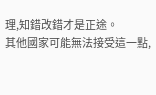理,知錯改錯才是正途。
其他國家可能無法接受這一點,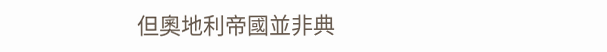但奧地利帝國並非典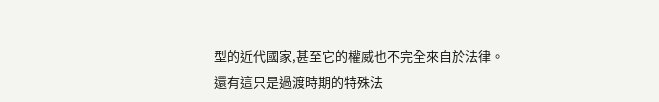型的近代國家,甚至它的權威也不完全來自於法律。
還有這只是過渡時期的特殊法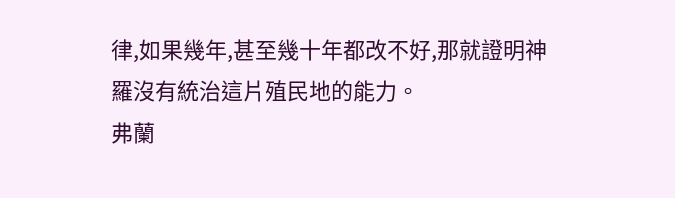律,如果幾年,甚至幾十年都改不好,那就證明神羅沒有統治這片殖民地的能力。
弗蘭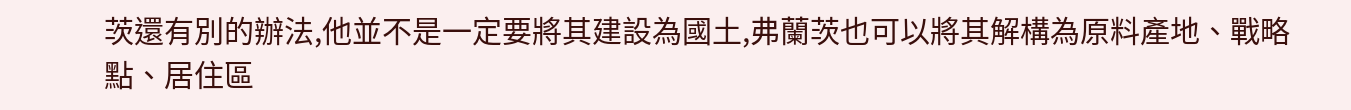茨還有別的辦法,他並不是一定要將其建設為國土,弗蘭茨也可以將其解構為原料產地、戰略點、居住區